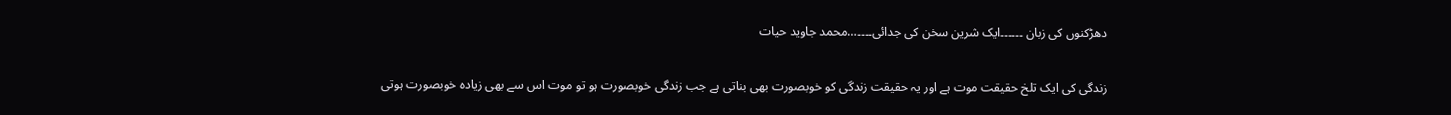دھڑکنوں کی زبان ۔۔۔۔۔۔ایک شرین سخن کی جدائی۔۔۔۔…محمد جاوید حیات

زندگی کی ایک تلخ حقیقت موت ہے اور یہ حقیقت زندگی کو خوبصورت بھی بناتی ہے جب زندگی خوبصورت ہو تو موت اس سے بھی زیادہ خوبصورت ہوتی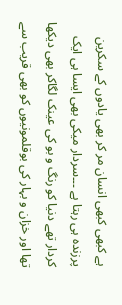ہے کبھی کبھی انسان مر کر بھی یادوں کے سکرین پرزندہ ہی رہتا ہے ۔۔۔سردار میکی بھی ایسا ہی ایک کردار تھے دنیا کو رنگ و بو کی عینک لگاکر بھی دیکھا تھا اور خزان و بہار کی بوقلمونیوں کو بھی قریب سے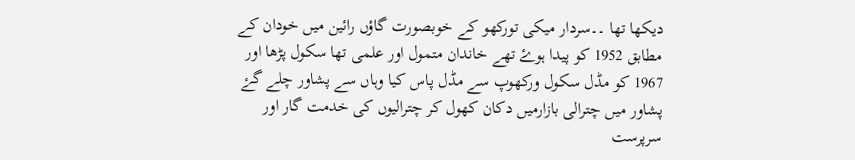دیکھا تھا ۔۔سردار میکی تورکھو کے خوبصورت گاؤں رائین میں خودان کے مطابق 1952 کو پیدا ہوۓ تھے خاندان متمول اور علمی تھا سکول پڑھا اور 1967 کو مڈل سکول ورکھوپ سے مڈل پاس کیا وہاں سے پشاور چلے گۓ پشاور میں چترالی بازارمیں دکان کھول کر چترالیوں کی خدمت گار اور سرپرست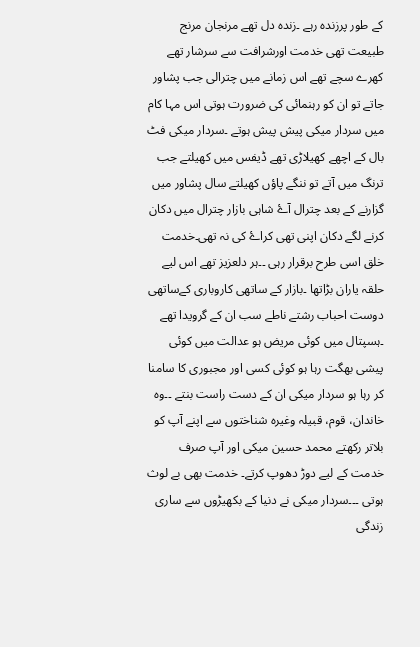کے طور پرزندہ رہے ۔زندہ دل تھے مرنجان مرنج طبیعت تھی خدمت اورشرافت سے سرشار تھے کھرے سچے تھے اس زمانے میں چترالی جب پشاور جاتے تو ان کو رہنمائی کی ضرورت ہوتی اس مہا کام میں سردار میکی پیش پیش ہوتے ۔سردار میکی فٹ بال کے اچھے کھیلاڑی تھے ڈیفس میں کھیلتے جب ترنگ میں آتے تو ننگے پاؤں کھیلتے سال پشاور میں گزارنے کے بعد چترال آۓ شاہی بازار چترال میں دکان کرنے لگے دکان اپنی تھی کراۓ کی نہ تھی۔خدمت خلق اسی طرح برقرار رہی ۔۔ہر دلعزیز تھے اس لیے حلقہ یاران بڑاتھا ۔بازار کے ساتھی کاروباری کےساتھی دوست احباب رشتے ناطے سب ان کے گرویدا تھے ۔ہسپتال میں کوئی مریض ہو عدالت میں کوئی پیشی بھگت رہا ہو کوئی کسی اور مجبوری کا سامنا کر رہا ہو سردار میکی ان کے دست راست بنتے ۔۔وہ خاندان، قوم، قبیلہ وغیرہ شناختوں سے اپنے آپ کو بلاتر رکھتے محمد حسین میکی اور آپ صرف خدمت کے لیے دوڑ دھوپ کرتے۔ خدمت بھی بے لوث ہوتی ۔۔۔سردار میکی نے دنیا کے بکھیڑوں سے ساری زندگی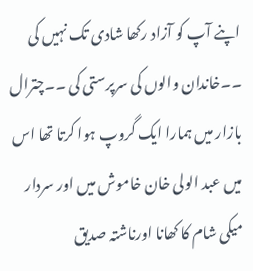اپنے آپ کو آزاد رکھا شادی تک نہیں کی ۔۔خاندان والوں کی سرپرستی کی ۔۔چترال بازار میں ہمارا ایک گروپ ہوا کرتا تھا اس میں عبد الولی خان خاموش میں اور سردار میکی شام کا کھانا اورناشتہ صدیق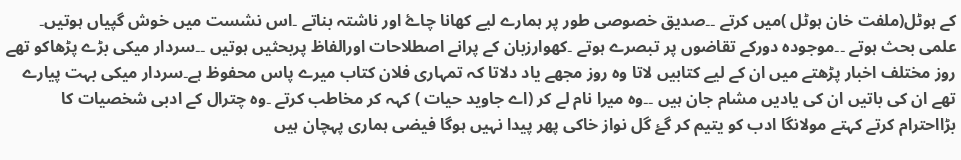کے ہوٹل(ملفت خان ہوٹل )میں کرتے ۔۔صدیق خصوصی طور پر ہمارے لیے کھانا چاۓ اور ناشتہ بناتے ۔اس نشست میں خوش گپیاں ہوتیں۔ علمی بحث ہوتے ۔۔موجودہ دورکے تقاضوں پر تبصرے ہوتے ۔کھوارزبان کے پرانے اصطلاحات اورالفاظ پربحثیں ہوتیں ۔۔سردار میکی بڑے پڑھاکو تھے روز مختلف اخبار پڑھتے میں ان کے لیے کتابیں لاتا وہ روز مجھے یاد دلاتا کہ تمہاری فلان کتاب میرے پاس محفوظ ہے۔سردار میکی بہت پیارے تھے ان کی باتیں ان کی یادیں مشام جان ہیں ۔۔وہ میرا نام لے کر (اے جاوید حیات ) کہہ کر مخاطب کرتے ۔وہ چترال کے ادبی شخصیات کا بڑااحترام کرتے کہتے مولانگا ادب کو یتیم کر گۓ گل نواز خاکی پھر پیدا نہیں ہوگا فیضی ہماری پہچان ہیں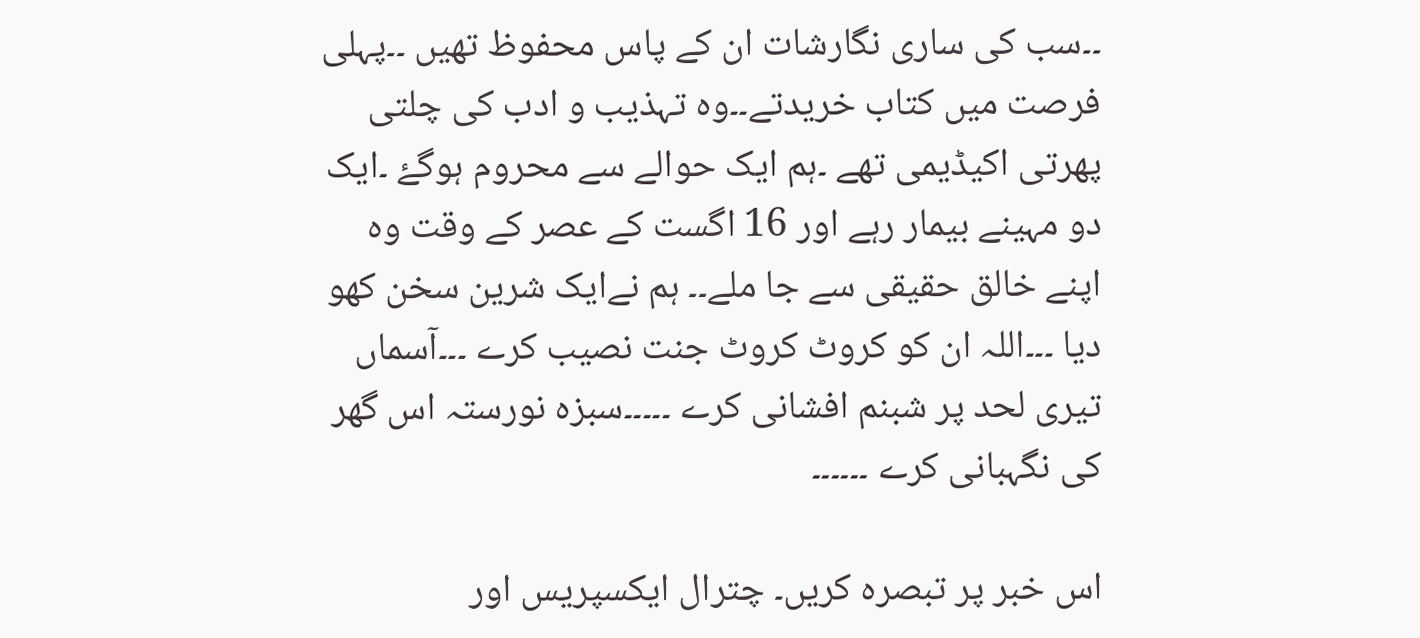۔۔سب کی ساری نگارشات ان کے پاس محفوظ تھیں ۔۔پہلی فرصت میں کتاب خریدتے۔۔وہ تہذیب و ادب کی چلتی پھرتی اکیڈیمی تھے ۔ہم ایک حوالے سے محروم ہوگۓ ۔ایک دو مہینے بیمار رہے اور 16 اگست کے عصر کے وقت وہ اپنے خالق حقیقی سے جا ملے۔۔ ہم نےایک شرین سخن کھو دیا ۔۔۔اللہ ان کو کروٹ کروٹ جنت نصیب کرے ۔۔۔آسماں تیری لحد پر شبنم افشانی کرے ۔۔۔۔۔سبزہ نورستہ اس گھر کی نگہبانی کرے ۔۔۔۔۔۔

اس خبر پر تبصرہ کریں۔ چترال ایکسپریس اور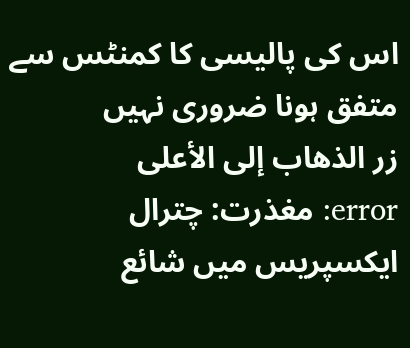اس کی پالیسی کا کمنٹس سے متفق ہونا ضروری نہیں
زر الذهاب إلى الأعلى
error: مغذرت: چترال ایکسپریس میں شائع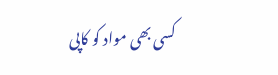کسی بھی مواد کو کاپی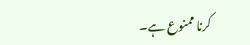کرنا ممنوع ہے۔